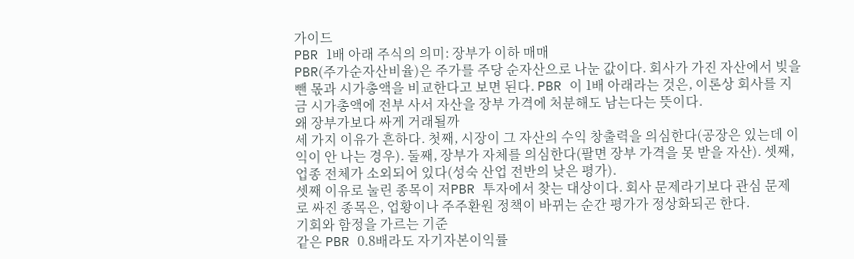가이드
PBR 1배 아래 주식의 의미: 장부가 이하 매매
PBR(주가순자산비율)은 주가를 주당 순자산으로 나눈 값이다. 회사가 가진 자산에서 빚을 뺀 몫과 시가총액을 비교한다고 보면 된다. PBR 이 1배 아래라는 것은, 이론상 회사를 지금 시가총액에 전부 사서 자산을 장부 가격에 처분해도 남는다는 뜻이다.
왜 장부가보다 싸게 거래될까
세 가지 이유가 흔하다. 첫째, 시장이 그 자산의 수익 창출력을 의심한다(공장은 있는데 이익이 안 나는 경우). 둘째, 장부가 자체를 의심한다(팔면 장부 가격을 못 받을 자산). 셋째, 업종 전체가 소외되어 있다(성숙 산업 전반의 낮은 평가).
셋째 이유로 눌린 종목이 저PBR 투자에서 찾는 대상이다. 회사 문제라기보다 관심 문제로 싸진 종목은, 업황이나 주주환원 정책이 바뀌는 순간 평가가 정상화되곤 한다.
기회와 함정을 가르는 기준
같은 PBR 0.8배라도 자기자본이익률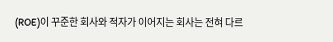(ROE)이 꾸준한 회사와 적자가 이어지는 회사는 전혀 다르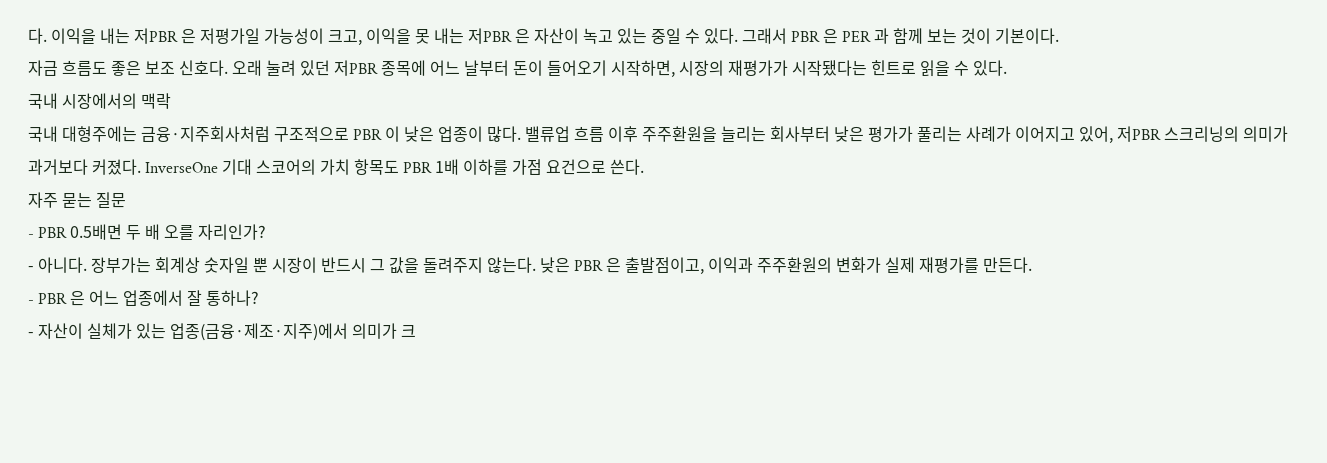다. 이익을 내는 저PBR 은 저평가일 가능성이 크고, 이익을 못 내는 저PBR 은 자산이 녹고 있는 중일 수 있다. 그래서 PBR 은 PER 과 함께 보는 것이 기본이다.
자금 흐름도 좋은 보조 신호다. 오래 눌려 있던 저PBR 종목에 어느 날부터 돈이 들어오기 시작하면, 시장의 재평가가 시작됐다는 힌트로 읽을 수 있다.
국내 시장에서의 맥락
국내 대형주에는 금융·지주회사처럼 구조적으로 PBR 이 낮은 업종이 많다. 밸류업 흐름 이후 주주환원을 늘리는 회사부터 낮은 평가가 풀리는 사례가 이어지고 있어, 저PBR 스크리닝의 의미가 과거보다 커졌다. InverseOne 기대 스코어의 가치 항목도 PBR 1배 이하를 가점 요건으로 쓴다.
자주 묻는 질문
- PBR 0.5배면 두 배 오를 자리인가?
- 아니다. 장부가는 회계상 숫자일 뿐 시장이 반드시 그 값을 돌려주지 않는다. 낮은 PBR 은 출발점이고, 이익과 주주환원의 변화가 실제 재평가를 만든다.
- PBR 은 어느 업종에서 잘 통하나?
- 자산이 실체가 있는 업종(금융·제조·지주)에서 의미가 크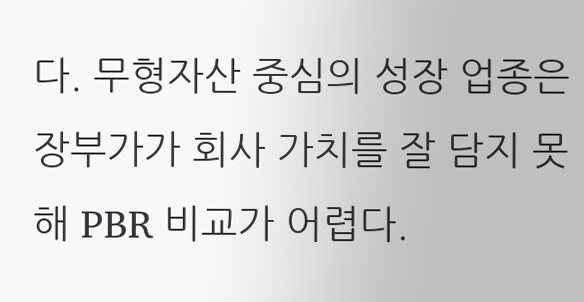다. 무형자산 중심의 성장 업종은 장부가가 회사 가치를 잘 담지 못해 PBR 비교가 어렵다.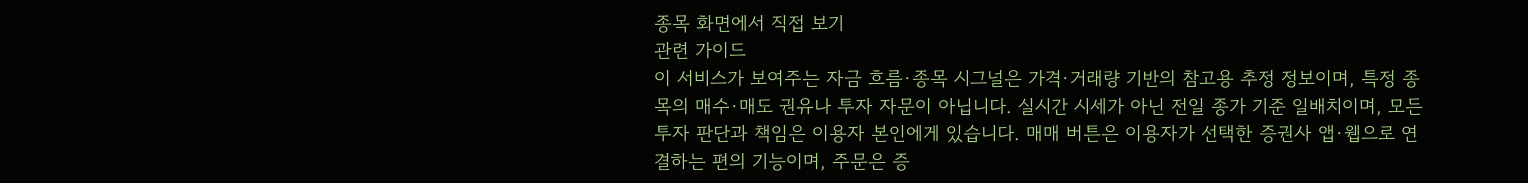종목 화면에서 직접 보기
관련 가이드
이 서비스가 보여주는 자금 흐름·종목 시그널은 가격·거래량 기반의 참고용 추정 정보이며, 특정 종목의 매수·매도 권유나 투자 자문이 아닙니다. 실시간 시세가 아닌 전일 종가 기준 일배치이며, 모든 투자 판단과 책임은 이용자 본인에게 있습니다. 매매 버튼은 이용자가 선택한 증권사 앱·웹으로 연결하는 편의 기능이며, 주문은 증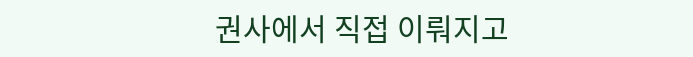권사에서 직접 이뤄지고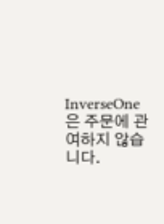InverseOne은 주문에 관여하지 않습니다.